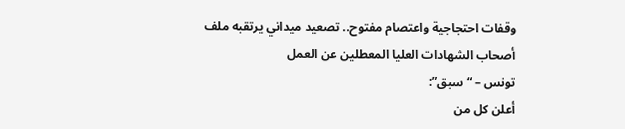وقفات احتجاجية واعتصام مفتوح.. تصعيد ميداني يرتقبه ملف أصحاب الشهادات العليا المعطلين عن العمل
تونس – “سبق”:
أعلن كل من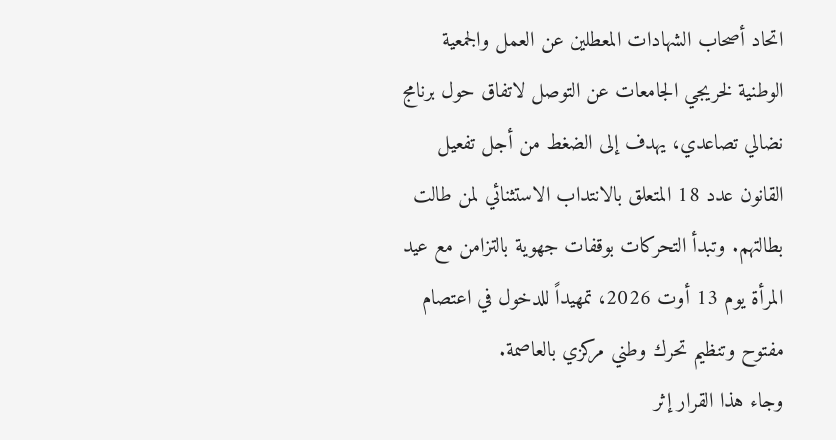اتحاد أصحاب الشهادات المعطلين عن العمل والجمعية الوطنية لخريجي الجامعات عن التوصل لاتفاق حول برنامج نضالي تصاعدي، يهدف إلى الضغط من أجل تفعيل القانون عدد 18 المتعلق بالانتداب الاستثنائي لمن طالت بطالتهم. وتبدأ التحركات بوقفات جهوية بالتزامن مع عيد المرأة يوم 13 أوت 2026، تمهيداً للدخول في اعتصام مفتوح وتنظيم تحرك وطني مركزي بالعاصمة.
وجاء هذا القرار إثر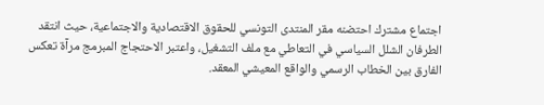اجتماع مشترك احتضنه مقر المنتدى التونسي للحقوق الاقتصادية والاجتماعية، حيث انتقد الطرفان الشلل السياسي في التعاطي مع ملف التشغيل، واعتبر الاحتجاج المبرمج مرآة تعكس الفارق بين الخطاب الرسمي والواقع المعيشي المعقد.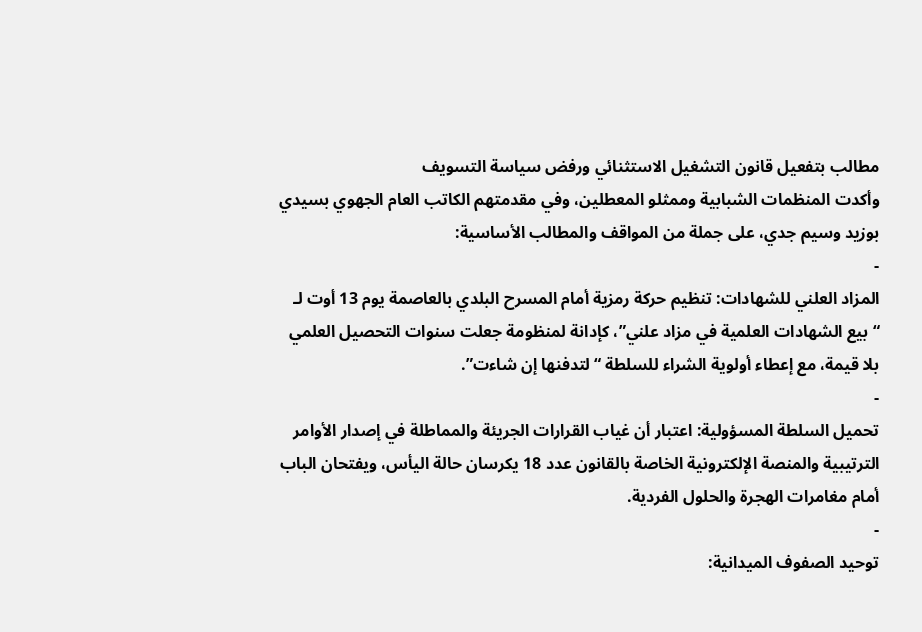مطالب بتفعيل قانون التشغيل الاستثنائي ورفض سياسة التسويف
وأكدت المنظمات الشبابية وممثلو المعطلين، وفي مقدمتهم الكاتب العام الجهوي بسيدي بوزيد وسيم جدي، على جملة من المواقف والمطالب الأساسية:
-
المزاد العلني للشهادات: تنظيم حركة رمزية أمام المسرح البلدي بالعاصمة يوم 13 أوت لـ “بيع الشهادات العلمية في مزاد علني”، كإدانة لمنظومة جعلت سنوات التحصيل العلمي بلا قيمة، مع إعطاء أولوية الشراء للسلطة “لتدفنها إن شاءت”.
-
تحميل السلطة المسؤولية: اعتبار أن غياب القرارات الجريئة والمماطلة في إصدار الأوامر الترتيبية والمنصة الإلكترونية الخاصة بالقانون عدد 18 يكرسان حالة اليأس، ويفتحان الباب أمام مغامرات الهجرة والحلول الفردية.
-
توحيد الصفوف الميدانية: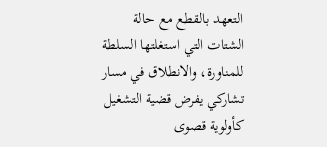التعهد بالقطع مع حالة الشتات التي استغلتها السلطة للمناورة، والانطلاق في مسار تشاركي يفرض قضية التشغيل كأولوية قصوى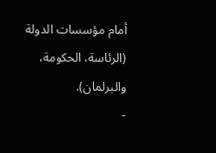أمام مؤسسات الدولة (الرئاسة، الحكومة، والبرلمان).
-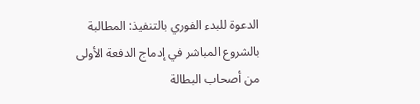الدعوة للبدء الفوري بالتنفيذ: المطالبة بالشروع المباشر في إدماج الدفعة الأولى من أصحاب البطالة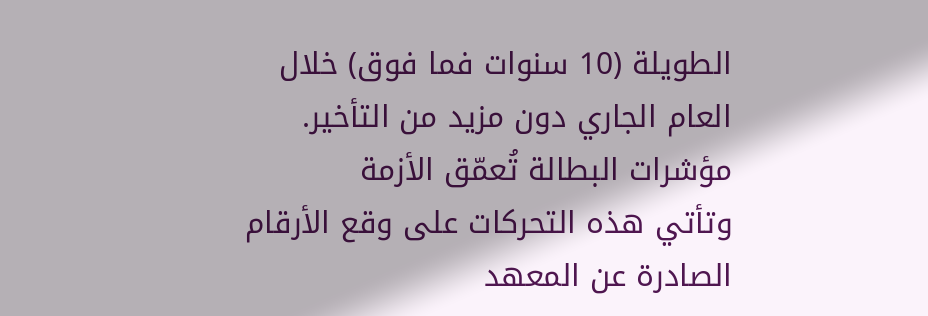الطويلة (10 سنوات فما فوق) خلال العام الجاري دون مزيد من التأخير.
مؤشرات البطالة تُعمّق الأزمة
وتأتي هذه التحركات على وقع الأرقام الصادرة عن المعهد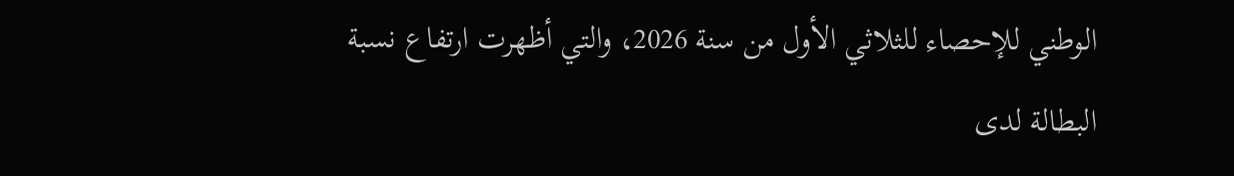الوطني للإحصاء للثلاثي الأول من سنة 2026، والتي أظهرت ارتفاع نسبة البطالة لدى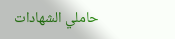حاملي الشهادات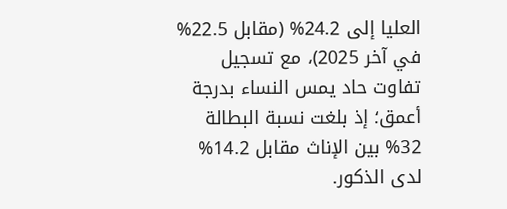العليا إلى 24.2% (مقابل 22.5% في آخر 2025)، مع تسجيل تفاوت حاد يمس النساء بدرجة أعمق؛ إذ بلغت نسبة البطالة 32% بين الإناث مقابل 14.2% لدى الذكور.